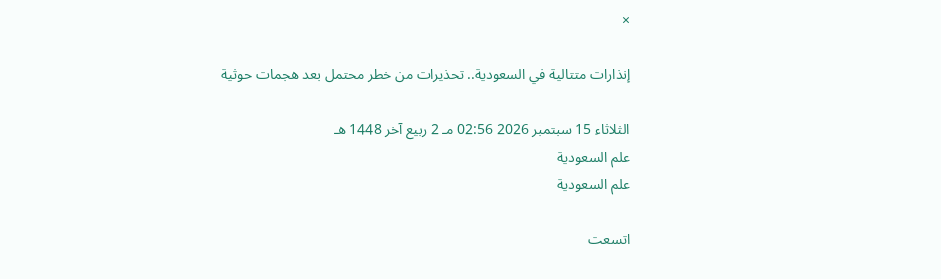×

إنذارات متتالية في السعودية.. تحذيرات من خطر محتمل بعد هجمات حوثية

الثلاثاء 15 سبتمبر 2026 02:56 مـ 2 ربيع آخر 1448 هـ
علم السعودية
علم السعودية

اتسعت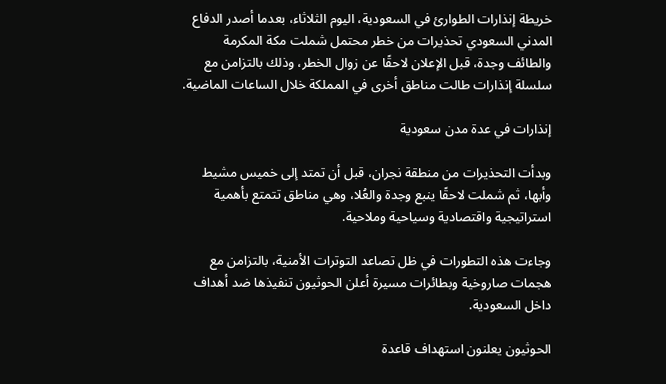خريطة إنذارات الطوارئ في السعودية، اليوم الثلاثاء، بعدما أصدر الدفاع المدني السعودي تحذيرات من خطر محتمل شملت مكة المكرمة والطائف وجدة، قبل الإعلان لاحقًا عن زوال الخطر، وذلك بالتزامن مع سلسلة إنذارات طالت مناطق أخرى في المملكة خلال الساعات الماضية.

إنذارات في عدة مدن سعودية

وبدأت التحذيرات من منطقة نجران، قبل أن تمتد إلى خميس مشيط وأبها، ثم شملت لاحقًا ينبع وجدة والعُلا، وهي مناطق تتمتع بأهمية استراتيجية واقتصادية وسياحية وملاحية.

وجاءت هذه التطورات في ظل تصاعد التوترات الأمنية، بالتزامن مع هجمات صاروخية وبطائرات مسيرة أعلن الحوثيون تنفيذها ضد أهداف داخل السعودية.

الحوثيون يعلنون استهداف قاعدة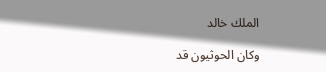الملك خالد

وكان الحوثيون قد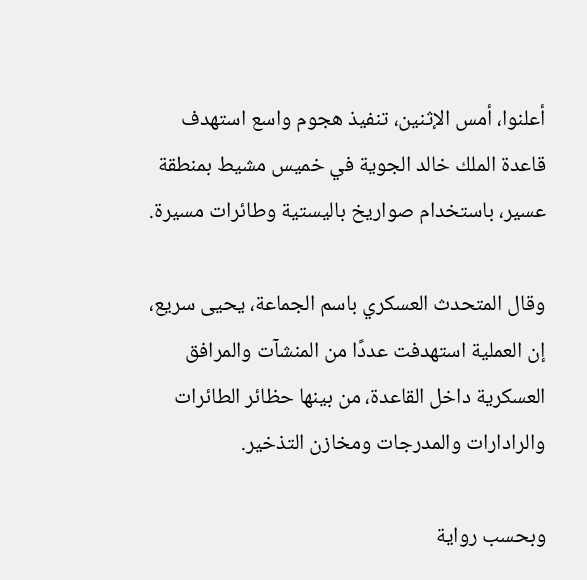أعلنوا، أمس الإثنين، تنفيذ هجوم واسع استهدف قاعدة الملك خالد الجوية في خميس مشيط بمنطقة عسير، باستخدام صواريخ باليستية وطائرات مسيرة.

وقال المتحدث العسكري باسم الجماعة، يحيى سريع، إن العملية استهدفت عددًا من المنشآت والمرافق العسكرية داخل القاعدة، من بينها حظائر الطائرات والرادارات والمدرجات ومخازن التذخير.

وبحسب رواية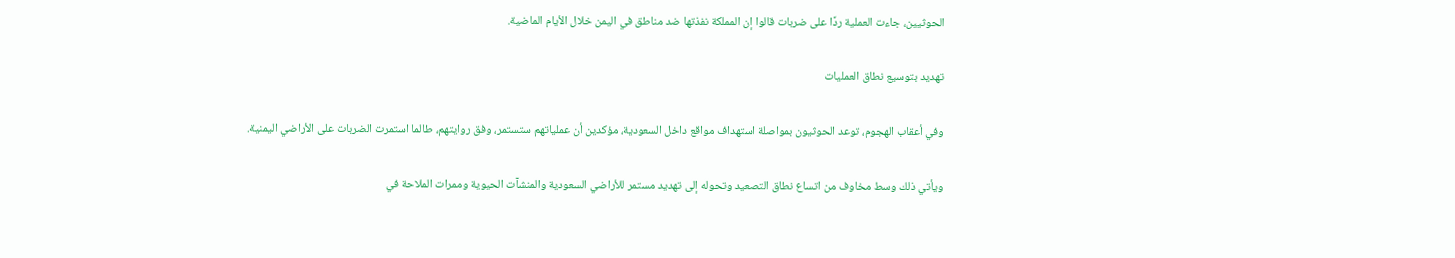الحوثيين، جاءت العملية ردًا على ضربات قالوا إن المملكة نفذتها ضد مناطق في اليمن خلال الأيام الماضية.

تهديد بتوسيع نطاق العمليات

وفي أعقاب الهجوم، توعد الحوثيون بمواصلة استهداف مواقع داخل السعودية، مؤكدين أن عملياتهم ستستمر، وفق روايتهم، طالما استمرت الضربات على الأراضي اليمنية.

ويأتي ذلك وسط مخاوف من اتساع نطاق التصعيد وتحوله إلى تهديد مستمر للأراضي السعودية والمنشآت الحيوية وممرات الملاحة في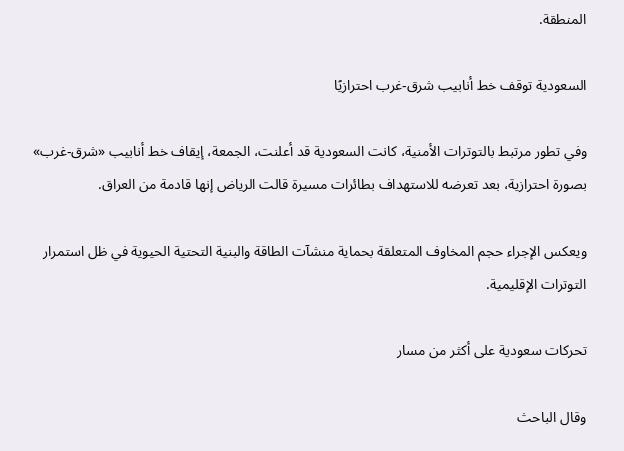المنطقة.

السعودية توقف خط أنابيب شرق-غرب احترازيًا

وفي تطور مرتبط بالتوترات الأمنية، كانت السعودية قد أعلنت، الجمعة، إيقاف خط أنابيب «شرق-غرب» بصورة احترازية، بعد تعرضه للاستهداف بطائرات مسيرة قالت الرياض إنها قادمة من العراق.

ويعكس الإجراء حجم المخاوف المتعلقة بحماية منشآت الطاقة والبنية التحتية الحيوية في ظل استمرار التوترات الإقليمية.

تحركات سعودية على أكثر من مسار

وقال الباحث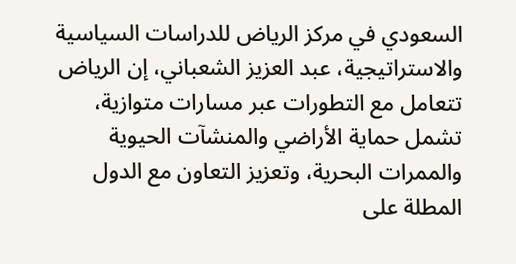السعودي في مركز الرياض للدراسات السياسية والاستراتيجية، عبد العزيز الشعباني، إن الرياض تتعامل مع التطورات عبر مسارات متوازية، تشمل حماية الأراضي والمنشآت الحيوية والممرات البحرية، وتعزيز التعاون مع الدول المطلة على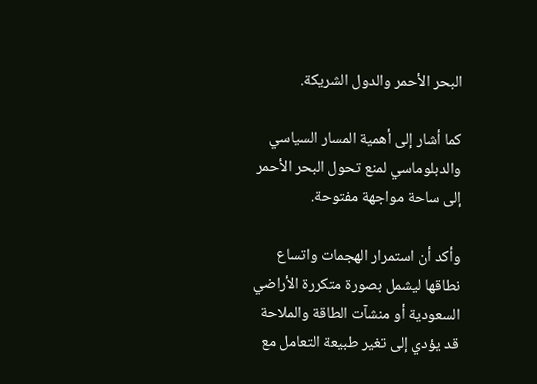البحر الأحمر والدول الشريكة.

كما أشار إلى أهمية المسار السياسي والدبلوماسي لمنع تحول البحر الأحمر إلى ساحة مواجهة مفتوحة.

وأكد أن استمرار الهجمات واتساع نطاقها ليشمل بصورة متكررة الأراضي السعودية أو منشآت الطاقة والملاحة قد يؤدي إلى تغير طبيعة التعامل مع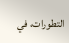التطورات، في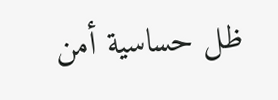ظل حساسية أمن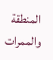المنطقة والممرات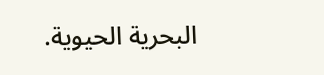البحرية الحيوية.